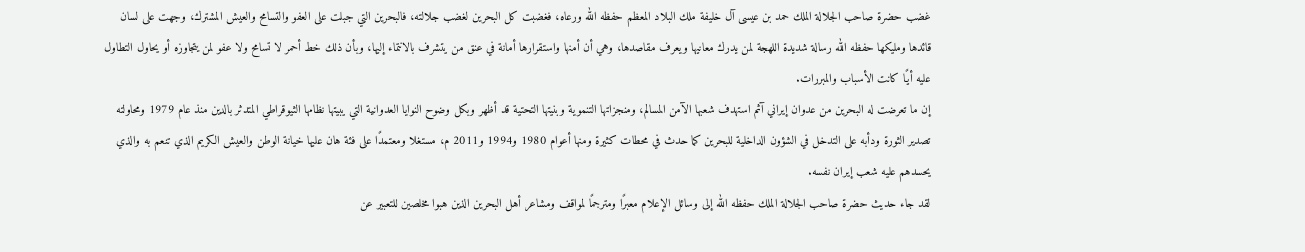غضب حضرة صاحب الجلالة الملك حمد بن عيسى آل خليفة ملك البلاد المعظم حفظه الله ورعاه، فغضبت كل البحرين لغضب جلالته، فالبحرين التي جبلت على العفو والتسامح والعيش المشترك، وجهت على لسان قائدها ومليكها حفظه الله رسالة شديدة اللهجة لمن يدرك معانيها ويعرف مقاصدها، وهي أن أمنها واستقرارها أمانة في عنق من يتشرف بالانتماء إليها، وبأن ذلك خط أحمر لا تسامح ولا عفو لمن يتجاوزه أو يحاول التطاول عليه أيًا كانت الأسباب والمبررات.
إن ما تعرضت له البحرين من عدوان إيراني آثم استهدف شعبها الآمن المسالم، ومنجزاتها التنموية وبنيتها التحتية قد أظهر وبكل وضوح النوايا العدوانية التي يبيتها نظامها الثيوقراطي المتدثر بالدين منذ عام 1979 ومحاولته تصدير الثورة ودأبه على التدخل في الشؤون الداخلية للبحرين كما حدث في محطات كثيرة ومنها أعوام 1980 و1994 و2011 م، مستغلا ومعتمدًا على فئة هان عليها خيانة الوطن والعيش الكريم الذي تنعم به والذي يحسدهم عليه شعب إيران نفسه.
لقد جاء حديث حضرة صاحب الجلالة الملك حفظه الله إلى وسائل الإعلام معبرًا ومترجمًا لمواقف ومشاعر أهل البحرين الذين هبوا مخلصين للتعبير عن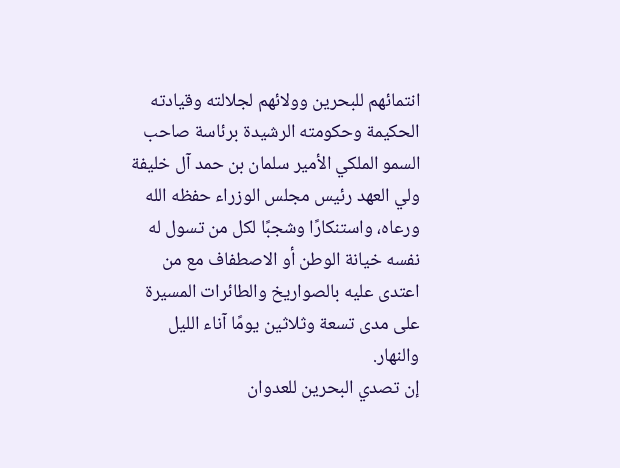انتمائهم للبحرين وولائهم لجلالته وقيادته الحكيمة وحكومته الرشيدة برئاسة صاحب السمو الملكي الأمير سلمان بن حمد آل خليفة ولي العهد رئيس مجلس الوزراء حفظه الله ورعاه، واستنكارًا وشجبًا لكل من تسول له نفسه خيانة الوطن أو الاصطفاف مع من اعتدى عليه بالصواريخ والطائرات المسيرة على مدى تسعة وثلاثين يومًا آناء الليل والنهار.
إن تصدي البحرين للعدوان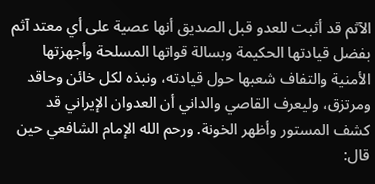الآثم قد أثبت للعدو قبل الصديق أنها عصية على أي معتد آثم بفضل قيادتها الحكيمة وبسالة قواتها المسلحة وأجهزتها الأمنية والتفاف شعبها حول قيادته، ونبذه لكل خائن وحاقد ومرتزق، وليعرف القاصي والداني أن العدوان الإيراني قد كشف المستور وأظهر الخونة. ورحم الله الإمام الشافعي حين قال: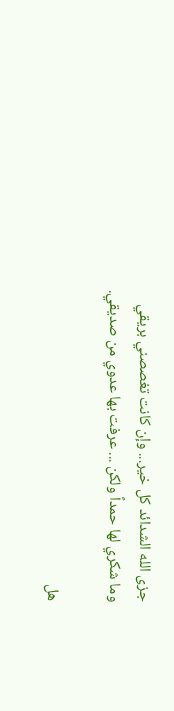جزى الله الشدائد كل خير... وإن كانت تغصصني بريقي
وما شكري لها حمداً ولكن ... عرفت بها عدوي من صديقي.

هل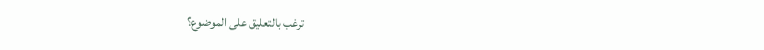ترغب بالتعليق على الموضوع؟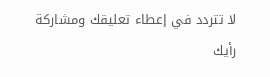لا تتردد في إعطاء تعليقك ومشاركة رأيك